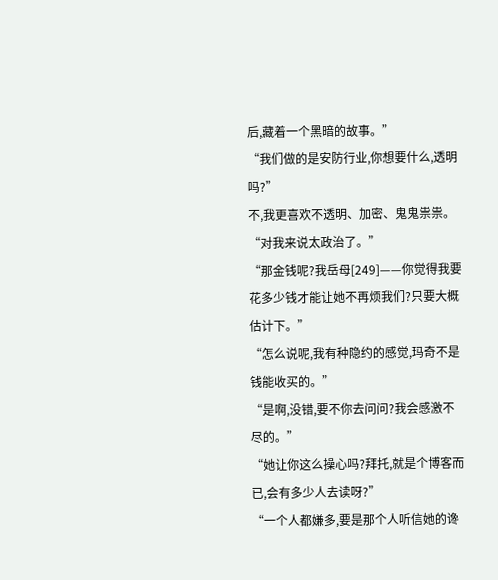后,藏着一个黑暗的故事。”
“我们做的是安防行业,你想要什么,透明吗?”
不,我更喜欢不透明、加密、鬼鬼祟祟。“对我来说太政治了。”
“那金钱呢?我岳母[249]——你觉得我要花多少钱才能让她不再烦我们?只要大概估计下。”
“怎么说呢,我有种隐约的感觉,玛奇不是钱能收买的。”
“是啊,没错,要不你去问问?我会感激不尽的。”
“她让你这么操心吗?拜托,就是个博客而已,会有多少人去读呀?”
“一个人都嫌多,要是那个人听信她的谗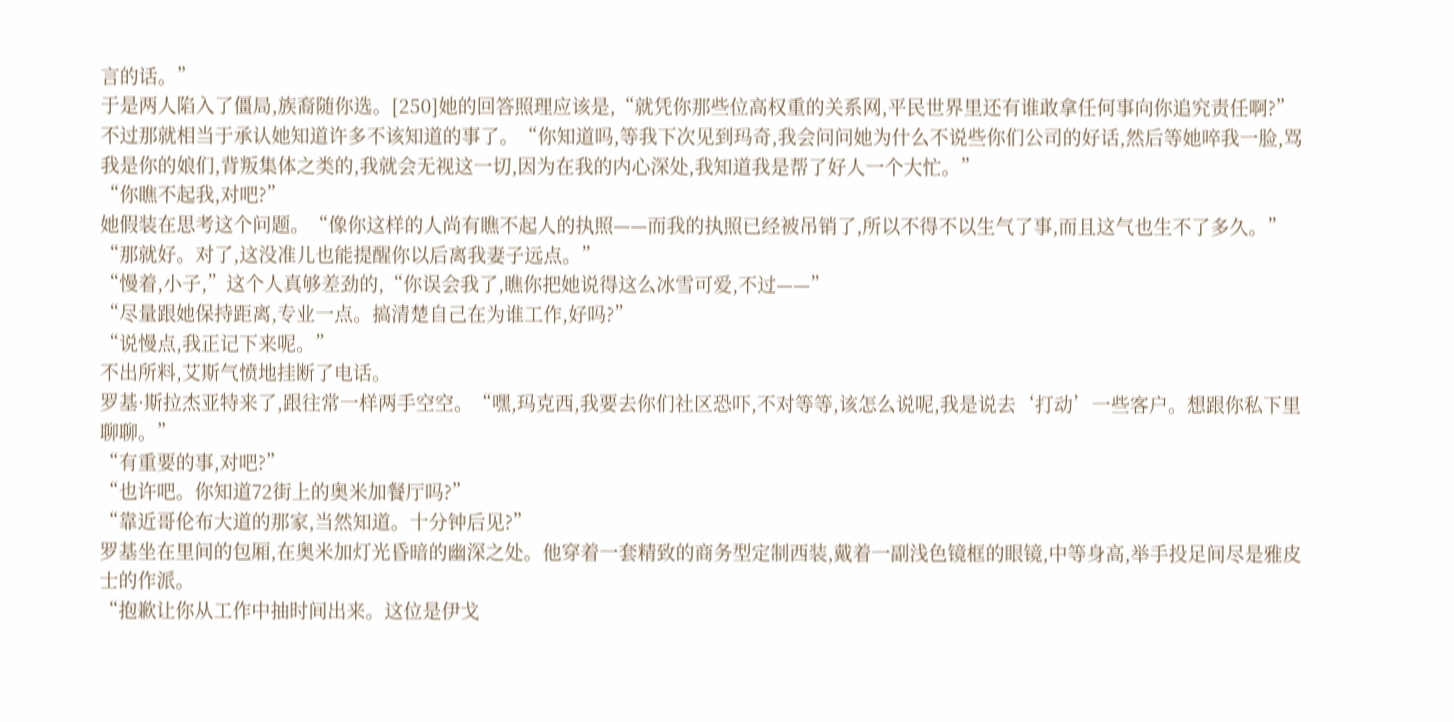言的话。”
于是两人陷入了僵局,族裔随你选。[250]她的回答照理应该是,“就凭你那些位高权重的关系网,平民世界里还有谁敢拿任何事向你追究责任啊?”不过那就相当于承认她知道许多不该知道的事了。“你知道吗,等我下次见到玛奇,我会问问她为什么不说些你们公司的好话,然后等她啐我一脸,骂我是你的娘们,背叛集体之类的,我就会无视这一切,因为在我的内心深处,我知道我是帮了好人一个大忙。”
“你瞧不起我,对吧?”
她假装在思考这个问题。“像你这样的人尚有瞧不起人的执照——而我的执照已经被吊销了,所以不得不以生气了事,而且这气也生不了多久。”
“那就好。对了,这没准儿也能提醒你以后离我妻子远点。”
“慢着,小子,”这个人真够差劲的,“你误会我了,瞧你把她说得这么冰雪可爱,不过——”
“尽量跟她保持距离,专业一点。搞清楚自己在为谁工作,好吗?”
“说慢点,我正记下来呢。”
不出所料,艾斯气愤地挂断了电话。
罗基·斯拉杰亚特来了,跟往常一样两手空空。“嘿,玛克西,我要去你们社区恐吓,不对等等,该怎么说呢,我是说去‘打动’一些客户。想跟你私下里聊聊。”
“有重要的事,对吧?”
“也许吧。你知道72街上的奥米加餐厅吗?”
“靠近哥伦布大道的那家,当然知道。十分钟后见?”
罗基坐在里间的包厢,在奥米加灯光昏暗的幽深之处。他穿着一套精致的商务型定制西装,戴着一副浅色镜框的眼镜,中等身高,举手投足间尽是雅皮士的作派。
“抱歉让你从工作中抽时间出来。这位是伊戈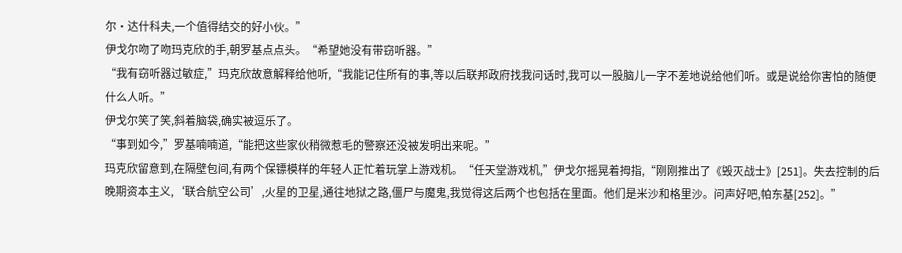尔·达什科夫,一个值得结交的好小伙。”
伊戈尔吻了吻玛克欣的手,朝罗基点点头。“希望她没有带窃听器。”
“我有窃听器过敏症,”玛克欣故意解释给他听,“我能记住所有的事,等以后联邦政府找我问话时,我可以一股脑儿一字不差地说给他们听。或是说给你害怕的随便什么人听。”
伊戈尔笑了笑,斜着脑袋,确实被逗乐了。
“事到如今,”罗基喃喃道,“能把这些家伙稍微惹毛的警察还没被发明出来呢。”
玛克欣留意到,在隔壁包间,有两个保镖模样的年轻人正忙着玩掌上游戏机。“任天堂游戏机,”伊戈尔摇晃着拇指,“刚刚推出了《毁灭战士》[251]。失去控制的后晚期资本主义,‘联合航空公司’,火星的卫星,通往地狱之路,僵尸与魔鬼,我觉得这后两个也包括在里面。他们是米沙和格里沙。问声好吧,帕东基[252]。”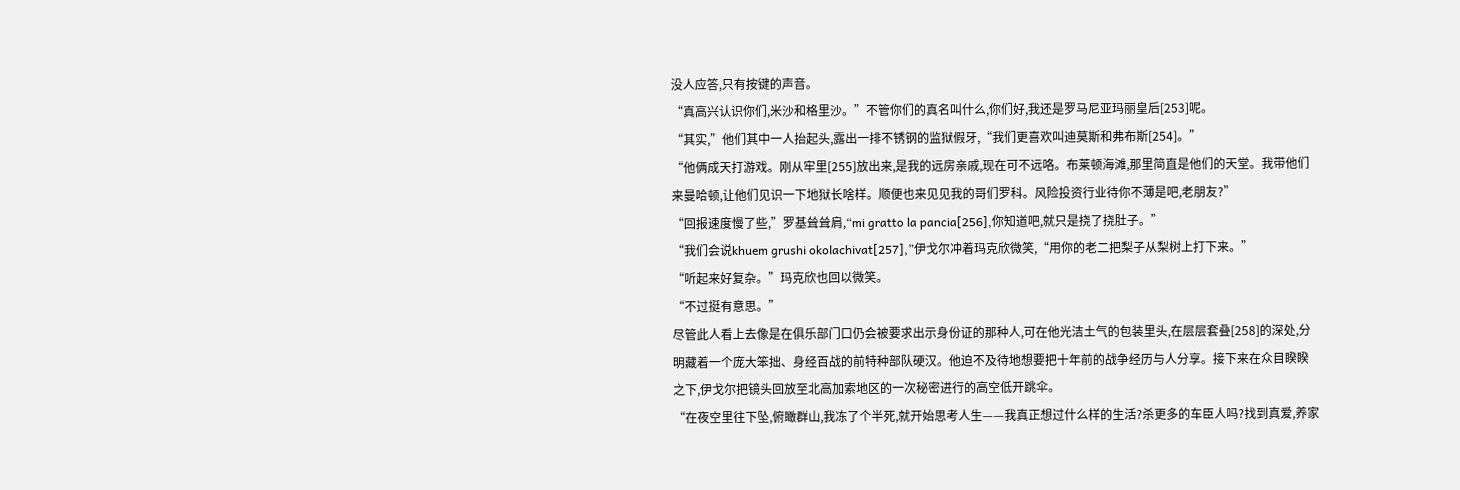没人应答,只有按键的声音。
“真高兴认识你们,米沙和格里沙。”不管你们的真名叫什么,你们好,我还是罗马尼亚玛丽皇后[253]呢。
“其实,”他们其中一人抬起头,露出一排不锈钢的监狱假牙,“我们更喜欢叫迪莫斯和弗布斯[254]。”
“他俩成天打游戏。刚从牢里[255]放出来,是我的远房亲戚,现在可不远咯。布莱顿海滩,那里简直是他们的天堂。我带他们来曼哈顿,让他们见识一下地狱长啥样。顺便也来见见我的哥们罗科。风险投资行业待你不薄是吧,老朋友?”
“回报速度慢了些,”罗基耸耸肩,“mi gratto la pancia[256],你知道吧,就只是挠了挠肚子。”
“我们会说khuem grushi okolachivat[257],”伊戈尔冲着玛克欣微笑,“用你的老二把梨子从梨树上打下来。”
“听起来好复杂。”玛克欣也回以微笑。
“不过挺有意思。”
尽管此人看上去像是在俱乐部门口仍会被要求出示身份证的那种人,可在他光洁土气的包装里头,在层层套叠[258]的深处,分明藏着一个庞大笨拙、身经百战的前特种部队硬汉。他迫不及待地想要把十年前的战争经历与人分享。接下来在众目睽睽之下,伊戈尔把镜头回放至北高加索地区的一次秘密进行的高空低开跳伞。
“在夜空里往下坠,俯瞰群山,我冻了个半死,就开始思考人生——我真正想过什么样的生活?杀更多的车臣人吗?找到真爱,养家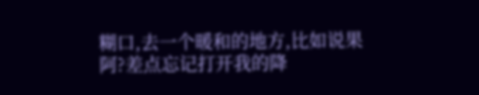糊口,去一个暖和的地方,比如说果阿?差点忘记打开我的降